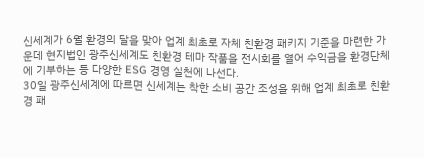신세계가 6월 환경의 달을 맞아 업계 최초로 자체 친환경 패키지 기준을 마련한 가운데 현지법인 광주신세계도 친환경 테마 작품을 전시회를 열어 수익금을 환경단체에 기부하는 등 다양한 ESG 경영 실천에 나선다.
30일 광주신세계에 따르면 신세계는 착한 소비 공간 조성을 위해 업계 최초로 친환경 패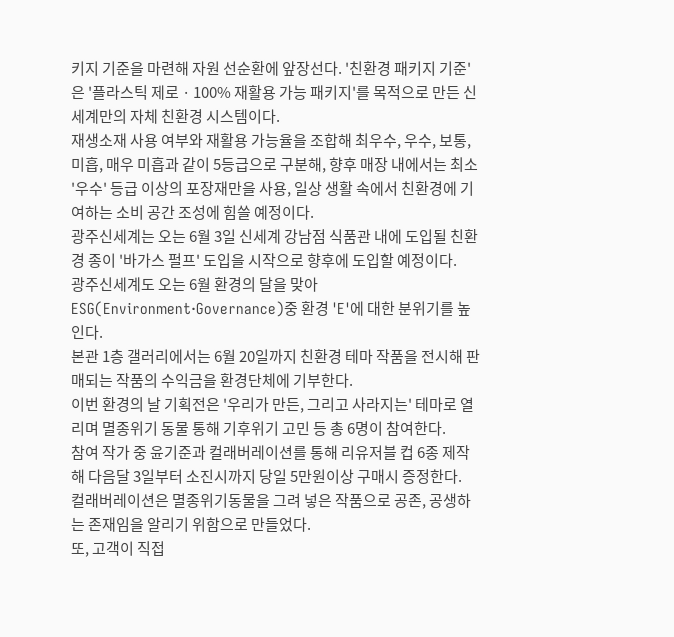키지 기준을 마련해 자원 선순환에 앞장선다. '친환경 패키지 기준'은 '플라스틱 제로 · 100% 재활용 가능 패키지'를 목적으로 만든 신세계만의 자체 친환경 시스템이다.
재생소재 사용 여부와 재활용 가능율을 조합해 최우수, 우수, 보통, 미흡, 매우 미흡과 같이 5등급으로 구분해, 향후 매장 내에서는 최소 '우수' 등급 이상의 포장재만을 사용, 일상 생활 속에서 친환경에 기여하는 소비 공간 조성에 힘쓸 예정이다.
광주신세계는 오는 6월 3일 신세계 강남점 식품관 내에 도입될 친환경 종이 '바가스 펄프' 도입을 시작으로 향후에 도입할 예정이다.
광주신세계도 오는 6월 환경의 달을 맞아 ESG(Environment·Governance)중 환경 'E'에 대한 분위기를 높인다.
본관 1층 갤러리에서는 6월 20일까지 친환경 테마 작품을 전시해 판매되는 작품의 수익금을 환경단체에 기부한다.
이번 환경의 날 기획전은 '우리가 만든, 그리고 사라지는' 테마로 열리며 멸종위기 동물 통해 기후위기 고민 등 총 6명이 참여한다.
참여 작가 중 윤기준과 컬래버레이션를 통해 리유저블 컵 6종 제작해 다음달 3일부터 소진시까지 당일 5만원이상 구매시 증정한다.
컬래버레이션은 멸종위기동물을 그려 넣은 작품으로 공존, 공생하는 존재임을 알리기 위함으로 만들었다.
또, 고객이 직접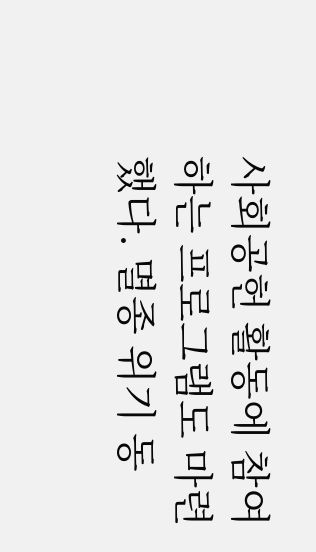사회공헌 활동에 참여하는 프로그램도 마련했다. 멸종 위기 동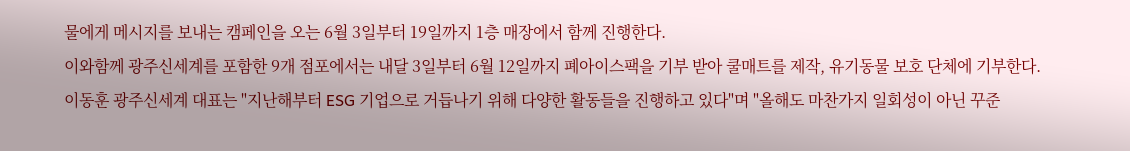물에게 메시지를 보내는 캠페인을 오는 6월 3일부터 19일까지 1층 매장에서 함께 진행한다.
이와함께 광주신세계를 포함한 9개 점포에서는 내달 3일부터 6월 12일까지 폐아이스팩을 기부 받아 쿨매트를 제작, 유기동물 보호 단체에 기부한다.
이동훈 광주신세계 대표는 "지난해부터 ESG 기업으로 거듭나기 위해 다양한 활동들을 진행하고 있다"며 "올해도 마찬가지 일회성이 아닌 꾸준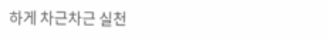하게 차근차근 실천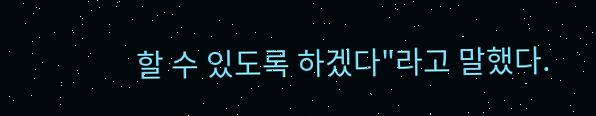할 수 있도록 하겠다"라고 말했다.